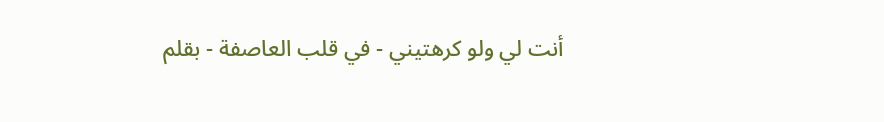أنت لي ولو كرهتيني - في قلب العاصفة - بقلم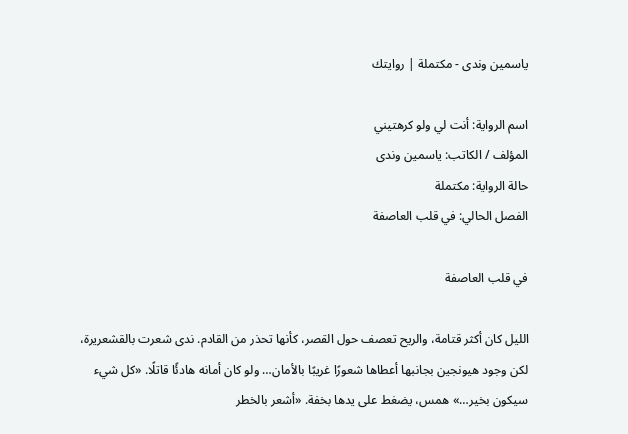ياسمين وندى - مكتملة | روايتك

اسم الرواية: أنت لي ولو كرهتيني
المؤلف / الكاتب: ياسمين وندى
حالة الرواية: مكتملة
الفصل الحالي: في قلب العاصفة

في قلب العاصفة

الليل كان أكثر قتامة، والريح تعصف حول القصر، كأنها تحذر من القادم. ندى شعرت بالقشعريرة، لكن وجود هيونجين بجانبها أعطاها شعورًا غريبًا بالأمان… ولو كان أمانه هادئًا قاتلًا. «كل شيء سيكون بخير…» همس، يضغط على يدها بخفة. «أشعر بالخطر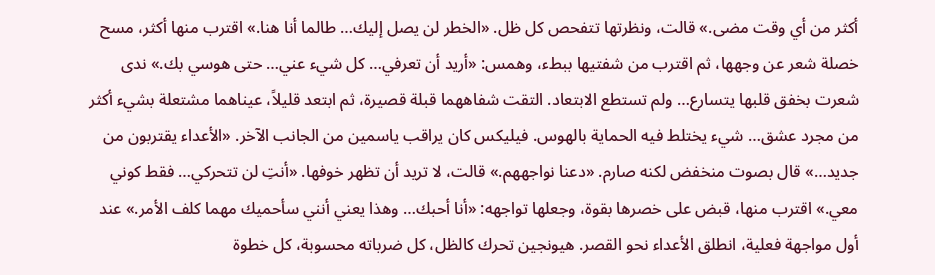أكثر من أي وقت مضى.» قالت، ونظرتها تتفحص كل ظل. «الخطر لن يصل إليك… طالما أنا هنا.» اقترب منها أكثر، مسح خصلة شعر عن وجهها، ثم اقترب من شفتيها ببطء، وهمس: «أريد أن تعرفي… كل شيء عني… حتى هوسي بك.» ندى شعرت بخفق قلبها يتسارع… ولم تستطع الابتعاد. التقت شفاههما قبلة قصيرة، ثم ابتعد قليلاً، عيناهما مشتعلة بشيء أكثر من مجرد عشق… شيء يختلط فيه الحماية بالهوس. فيليكس كان يراقب ياسمين من الجانب الآخر. «الأعداء يقتربون من جديد…» قال بصوت منخفض لكنه صارم. «دعنا نواجههم.» قالت، لا تريد أن تظهر خوفها. «أنتِ لن تتحركي… فقط كوني معي.» اقترب منها، قبض على خصرها بقوة، وجعلها تواجهه: «أنا أحبك… وهذا يعني أنني سأحميك مهما كلف الأمر.» عند أول مواجهة فعلية، انطلق الأعداء نحو القصر. هيونجين تحرك كالظل، كل ضرباته محسوبة، كل خطوة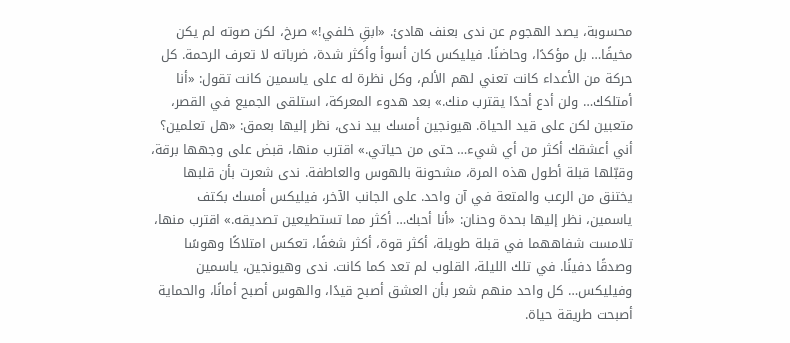محسوبة، يصد الهجوم عن ندى بعنف هادئ. «ابقِ خلفي!» صرخ، لكن صوته لم يكن مخيفًا… بل مؤكدًا، وحاضنًا. فيليكس كان أسوأ وأكثر شدة، ضرباته لا تعرف الرحمة. كل حركة من الأعداء كانت تعني لهم الألم، وكل نظرة له على ياسمين كانت تقول: «أنا أمتلكك… ولن أدع أحدًا يقترب منك.» بعد هدوء المعركة، استلقى الجميع في القصر، متعبين لكن على قيد الحياة. هيونجين أمسك بيد ندى، نظر إليها بعمق: «هل تعلمين؟ أني أعشقك أكثر من أي شيء… حتى من حياتي.» اقترب منها، قبض على وجهها برقة، وقبّلها قبلة أطول هذه المرة، مشحونة بالهوس والعاطفة. ندى شعرت بأن قلبها يختنق من الرعب والمتعة في آن واحد. على الجانب الآخر، فيليكس أمسك بكتف ياسمين، نظر إليها بحدة وحنان: «أنا أحبك… أكثر مما تستطيعين تصديقه.» اقترب منها، تلامست شفاههما في قبلة طويلة، أكثر قوة، أكثر شغفًا، تعكس امتلاكًا وهوسًا وصدقًا دفينًا. في تلك الليلة، القلوب لم تعد كما كانت. ندى وهيونجين، ياسمين وفيليكس… كل واحد منهم شعر بأن العشق أصبح قيدًا، والهوس أصبح أمانًا، والحماية أصبحت طريقة حياة.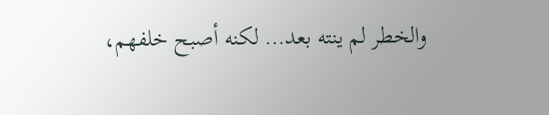والخطر لم ينته بعد… لكنه أصبح خلفهم،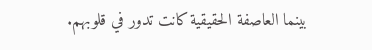بينما العاصفة الحقيقية كانت تدور في قلوبهم.